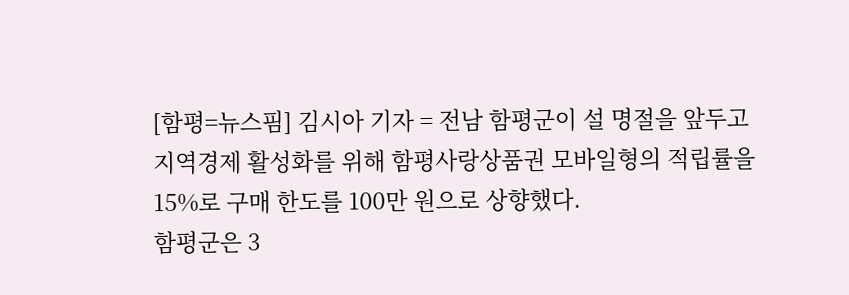[함평=뉴스핌] 김시아 기자 = 전남 함평군이 설 명절을 앞두고 지역경제 활성화를 위해 함평사랑상품권 모바일형의 적립률을 15%로 구매 한도를 100만 원으로 상향했다.
함평군은 3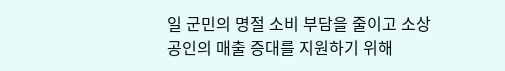일 군민의 명절 소비 부담을 줄이고 소상공인의 매출 증대를 지원하기 위해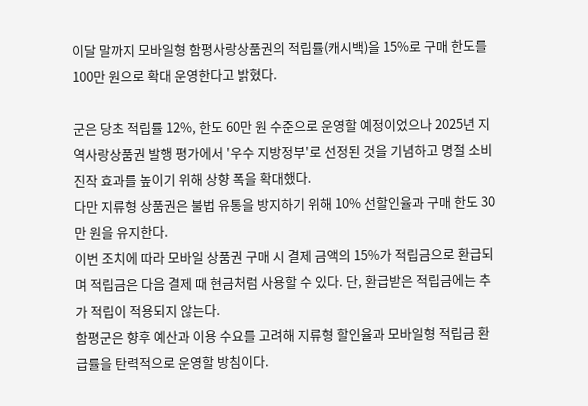이달 말까지 모바일형 함평사랑상품권의 적립률(캐시백)을 15%로 구매 한도를 100만 원으로 확대 운영한다고 밝혔다.

군은 당초 적립률 12%, 한도 60만 원 수준으로 운영할 예정이었으나 2025년 지역사랑상품권 발행 평가에서 '우수 지방정부'로 선정된 것을 기념하고 명절 소비 진작 효과를 높이기 위해 상향 폭을 확대했다.
다만 지류형 상품권은 불법 유통을 방지하기 위해 10% 선할인율과 구매 한도 30만 원을 유지한다.
이번 조치에 따라 모바일 상품권 구매 시 결제 금액의 15%가 적립금으로 환급되며 적립금은 다음 결제 때 현금처럼 사용할 수 있다. 단, 환급받은 적립금에는 추가 적립이 적용되지 않는다.
함평군은 향후 예산과 이용 수요를 고려해 지류형 할인율과 모바일형 적립금 환급률을 탄력적으로 운영할 방침이다.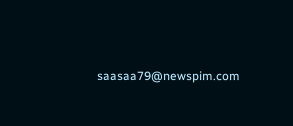saasaa79@newspim.com